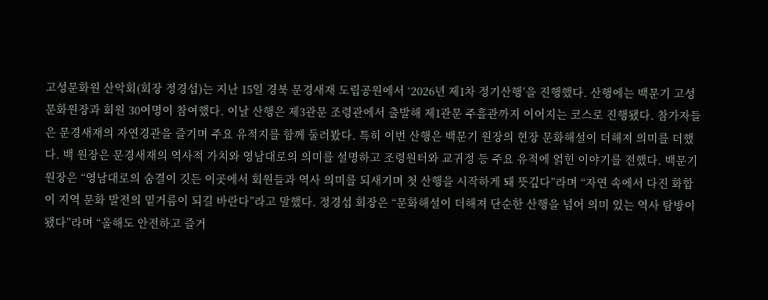고성문화원 산악회(회장 정경섭)는 지난 15일 경북 문경새재 도립공원에서 ‘2026년 제1차 정기산행’을 진행했다. 산행에는 백문기 고성문화원장과 회원 30여명이 참여했다. 이날 산행은 제3관문 조령관에서 출발해 제1관문 주흘관까지 이어지는 코스로 진행됐다. 참가자들은 문경새재의 자연경관을 즐기며 주요 유적지를 함께 둘러봤다. 특히 이번 산행은 백문기 원장의 현장 문화해설이 더해져 의미를 더했다. 백 원장은 문경새재의 역사적 가치와 영남대로의 의미를 설명하고 조령원터와 교귀정 등 주요 유적에 얽힌 이야기를 전했다. 백문기 원장은 “영남대로의 숨결이 깃든 이곳에서 회원들과 역사 의미를 되새기며 첫 산행을 시작하게 돼 뜻깊다”라며 “자연 속에서 다진 화합이 지역 문화 발전의 밑거름이 되길 바란다”라고 말했다. 정경섭 회장은 “문화해설이 더해져 단순한 산행을 넘어 의미 있는 역사 탐방이 됐다”라며 “올해도 안전하고 즐거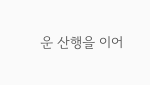운 산행을 이어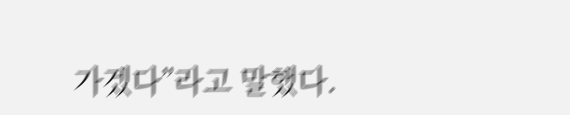가겠다”라고 말했다.